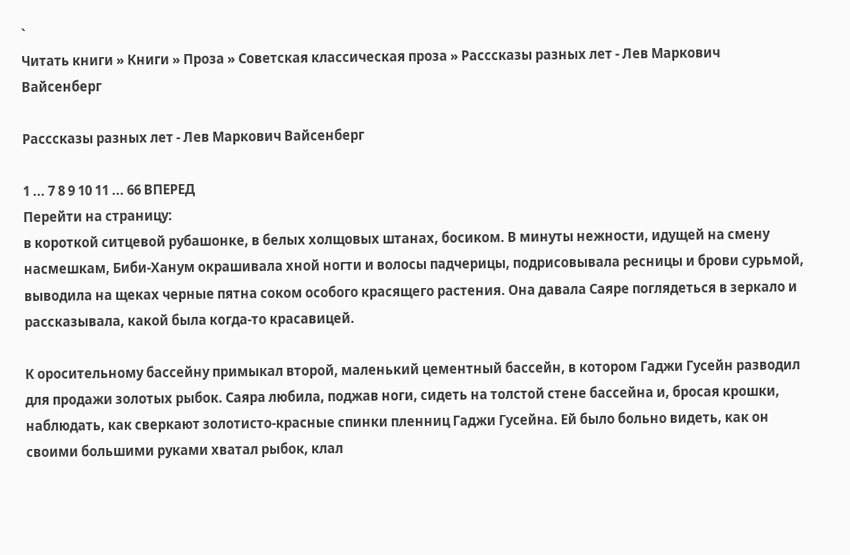`
Читать книги » Книги » Проза » Советская классическая проза » Расссказы разных лет - Лев Маркович Вайсенберг

Расссказы разных лет - Лев Маркович Вайсенберг

1 ... 7 8 9 10 11 ... 66 ВПЕРЕД
Перейти на страницу:
в короткой ситцевой рубашонке, в белых холщовых штанах, босиком. В минуты нежности, идущей на смену насмешкам, Биби-Ханум окрашивала хной ногти и волосы падчерицы, подрисовывала ресницы и брови сурьмой, выводила на щеках черные пятна соком особого красящего растения. Она давала Саяре поглядеться в зеркало и рассказывала, какой была когда-то красавицей.

К оросительному бассейну примыкал второй, маленький цементный бассейн, в котором Гаджи Гусейн разводил для продажи золотых рыбок. Саяра любила, поджав ноги, сидеть на толстой стене бассейна и, бросая крошки, наблюдать, как сверкают золотисто-красные спинки пленниц Гаджи Гусейна. Ей было больно видеть, как он своими большими руками хватал рыбок, клал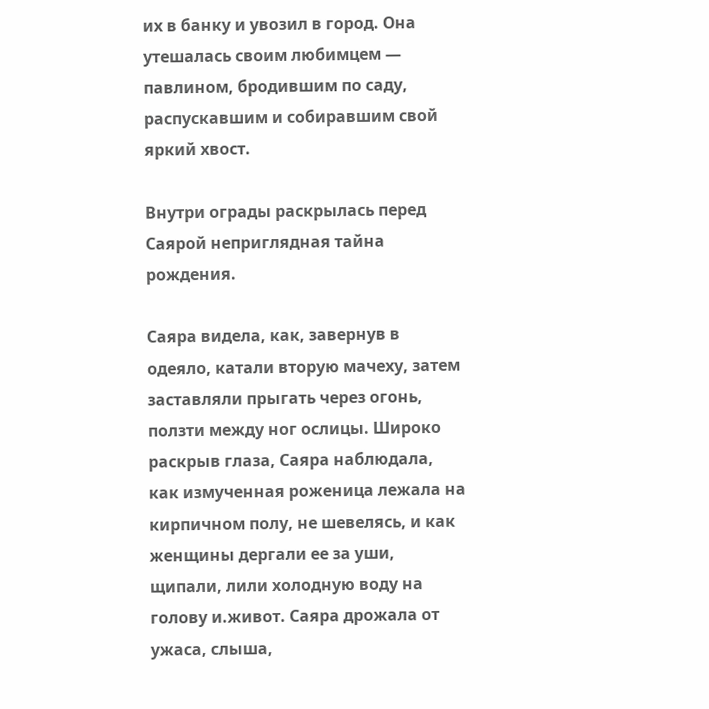их в банку и увозил в город. Она утешалась своим любимцем — павлином, бродившим по саду, распускавшим и собиравшим свой яркий хвост.

Внутри ограды раскрылась перед Саярой неприглядная тайна рождения.

Саяра видела, как, завернув в одеяло, катали вторую мачеху, затем заставляли прыгать через огонь, ползти между ног ослицы. Широко раскрыв глаза, Саяра наблюдала, как измученная роженица лежала на кирпичном полу, не шевелясь, и как женщины дергали ее за уши, щипали, лили холодную воду на голову и.живот. Саяра дрожала от ужаса, слыша,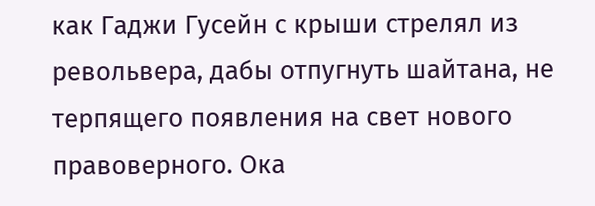как Гаджи Гусейн с крыши стрелял из револьвера, дабы отпугнуть шайтана, не терпящего появления на свет нового правоверного. Ока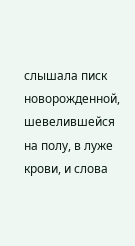слышала писк новорожденной, шевелившейся на полу, в луже крови, и слова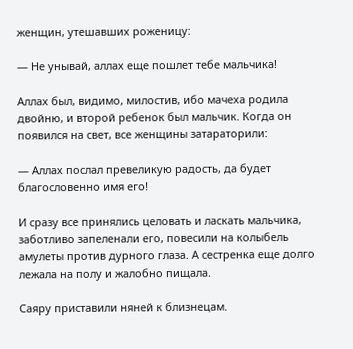женщин, утешавших роженицу:

— Не унывай, аллах еще пошлет тебе мальчика!

Аллах был, видимо, милостив, ибо мачеха родила двойню, и второй ребенок был мальчик. Когда он появился на свет, все женщины затараторили:

— Аллах послал превеликую радость, да будет благословенно имя его!

И сразу все принялись целовать и ласкать мальчика, заботливо запеленали его, повесили на колыбель амулеты против дурного глаза. А сестренка еще долго лежала на полу и жалобно пищала.

Саяру приставили няней к близнецам.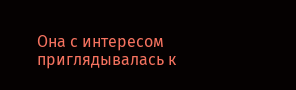Она с интересом приглядывалась к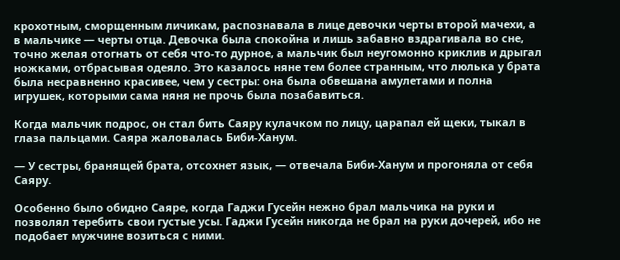крохотным, сморщенным личикам, распознавала в лице девочки черты второй мачехи, а в мальчике — черты отца. Девочка была спокойна и лишь забавно вздрагивала во сне, точно желая отогнать от себя что-то дурное, а мальчик был неугомонно криклив и дрыгал ножками, отбрасывая одеяло. Это казалось няне тем более странным, что люлька у брата была несравненно красивее, чем у сестры: она была обвешана амулетами и полна игрушек, которыми сама няня не прочь была позабавиться.

Когда мальчик подрос, он стал бить Саяру кулачком по лицу, царапал ей щеки, тыкал в глаза пальцами. Саяра жаловалась Биби-Ханум.

— У сестры, бранящей брата, отсохнет язык, — отвечала Биби-Ханум и прогоняла от себя Саяру.

Особенно было обидно Саяре, когда Гаджи Гусейн нежно брал мальчика на руки и позволял теребить свои густые усы. Гаджи Гусейн никогда не брал на руки дочерей, ибо не подобает мужчине возиться с ними.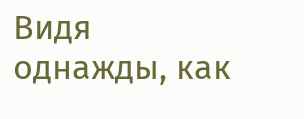Видя однажды, как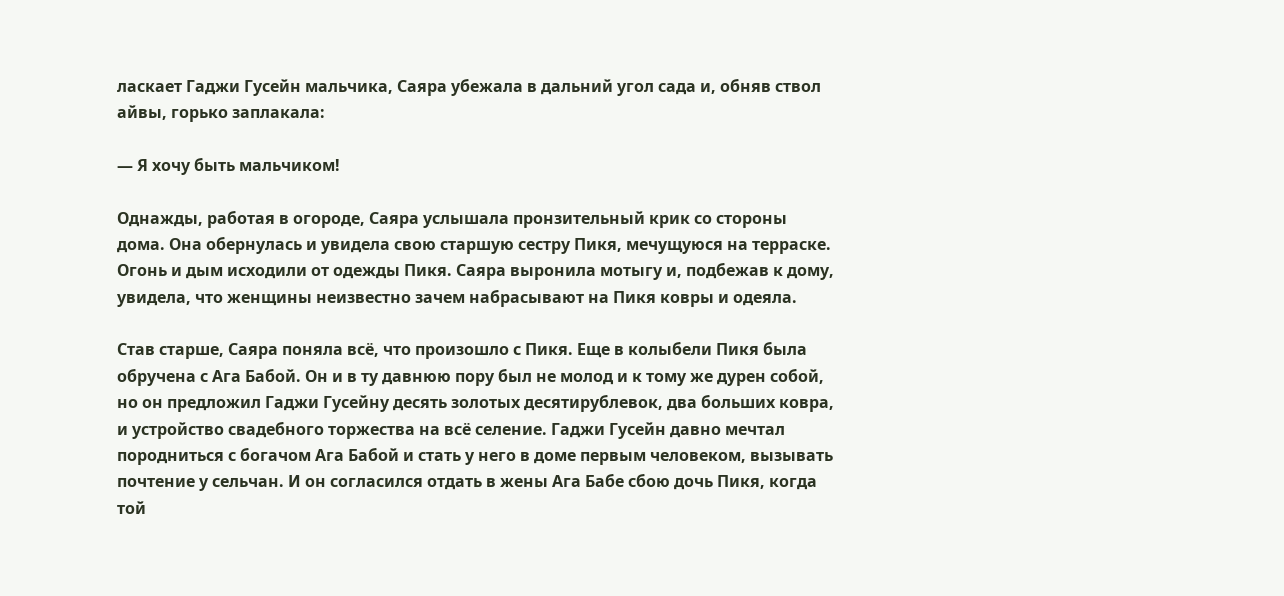ласкает Гаджи Гусейн мальчика, Саяра убежала в дальний угол сада и, обняв ствол айвы, горько заплакала:

— Я хочу быть мальчиком!

Однажды, работая в огороде, Саяра услышала пронзительный крик со стороны дома. Она обернулась и увидела свою старшую сестру Пикя, мечущуюся на терраске. Огонь и дым исходили от одежды Пикя. Саяра выронила мотыгу и, подбежав к дому, увидела, что женщины неизвестно зачем набрасывают на Пикя ковры и одеяла.

Став старше, Саяра поняла всё, что произошло с Пикя. Еще в колыбели Пикя была обручена с Ага Бабой. Он и в ту давнюю пору был не молод и к тому же дурен собой, но он предложил Гаджи Гусейну десять золотых десятирублевок, два больших ковра, и устройство свадебного торжества на всё селение. Гаджи Гусейн давно мечтал породниться с богачом Ага Бабой и стать у него в доме первым человеком, вызывать почтение у сельчан. И он согласился отдать в жены Ага Бабе сбою дочь Пикя, когда той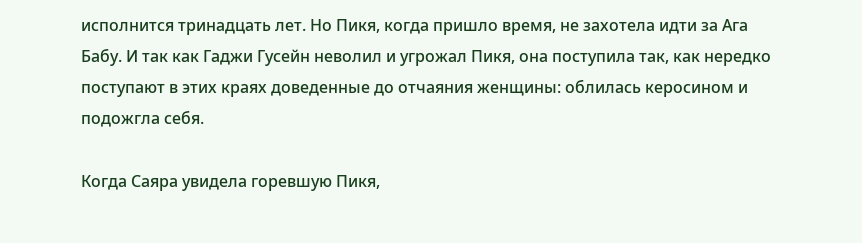исполнится тринадцать лет. Но Пикя, когда пришло время, не захотела идти за Ага Бабу. И так как Гаджи Гусейн неволил и угрожал Пикя, она поступила так, как нередко поступают в этих краях доведенные до отчаяния женщины: облилась керосином и подожгла себя.

Когда Саяра увидела горевшую Пикя,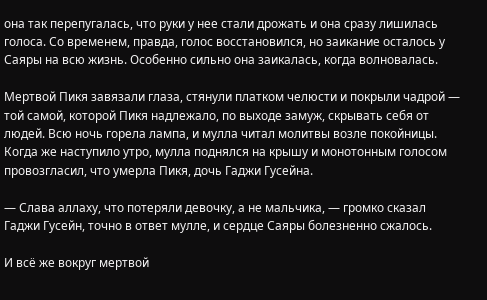она так перепугалась, что руки у нее стали дрожать и она сразу лишилась голоса. Со временем, правда, голос восстановился, но заикание осталось у Саяры на всю жизнь. Особенно сильно она заикалась, когда волновалась.

Мертвой Пикя завязали глаза, стянули платком челюсти и покрыли чадрой — той самой, которой Пикя надлежало, по выходе замуж, скрывать себя от людей. Всю ночь горела лампа, и мулла читал молитвы возле покойницы. Когда же наступило утро, мулла поднялся на крышу и монотонным голосом провозгласил, что умерла Пикя, дочь Гаджи Гусейна.

— Слава аллаху, что потеряли девочку, а не мальчика, — громко сказал Гаджи Гусейн, точно в ответ мулле, и сердце Саяры болезненно сжалось.

И всё же вокруг мертвой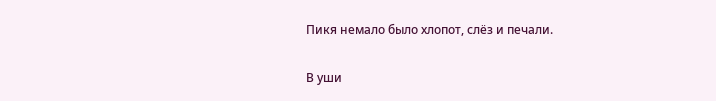Пикя немало было хлопот, слёз и печали.

В уши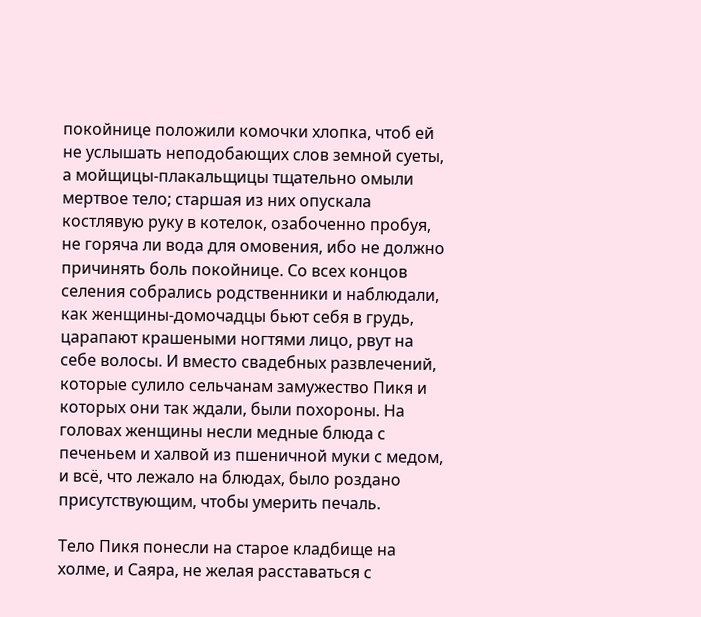покойнице положили комочки хлопка, чтоб ей не услышать неподобающих слов земной суеты, а мойщицы-плакальщицы тщательно омыли мертвое тело; старшая из них опускала костлявую руку в котелок, озабоченно пробуя, не горяча ли вода для омовения, ибо не должно причинять боль покойнице. Со всех концов селения собрались родственники и наблюдали, как женщины-домочадцы бьют себя в грудь, царапают крашеными ногтями лицо, рвут на себе волосы. И вместо свадебных развлечений, которые сулило сельчанам замужество Пикя и которых они так ждали, были похороны. На головах женщины несли медные блюда с печеньем и халвой из пшеничной муки с медом, и всё, что лежало на блюдах, было роздано присутствующим, чтобы умерить печаль.

Тело Пикя понесли на старое кладбище на холме, и Саяра, не желая расставаться с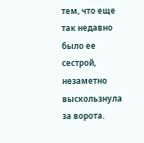тем, что еще так недавно было ее сестрой, незаметно выскользнула за ворота.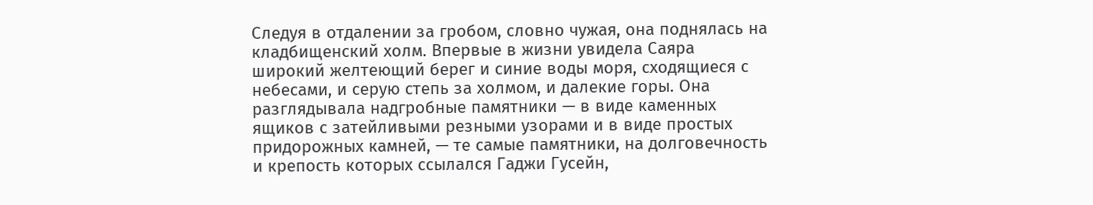Следуя в отдалении за гробом, словно чужая, она поднялась на кладбищенский холм. Впервые в жизни увидела Саяра широкий желтеющий берег и синие воды моря, сходящиеся с небесами, и серую степь за холмом, и далекие горы. Она разглядывала надгробные памятники — в виде каменных ящиков с затейливыми резными узорами и в виде простых придорожных камней, — те самые памятники, на долговечность и крепость которых ссылался Гаджи Гусейн,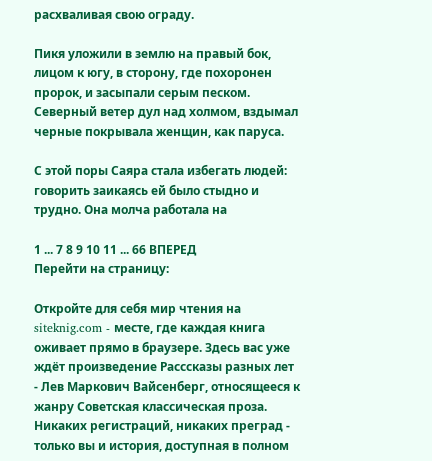расхваливая свою ограду.

Пикя уложили в землю на правый бок, лицом к югу, в сторону, где похоронен пророк, и засыпали серым песком. Северный ветер дул над холмом, вздымал черные покрывала женщин, как паруса.

С этой поры Саяра стала избегать людей: говорить заикаясь ей было стыдно и трудно. Она молча работала на

1 ... 7 8 9 10 11 ... 66 ВПЕРЕД
Перейти на страницу:

Откройте для себя мир чтения на siteknig.com - месте, где каждая книга оживает прямо в браузере. Здесь вас уже ждёт произведение Расссказы разных лет - Лев Маркович Вайсенберг, относящееся к жанру Советская классическая проза. Никаких регистраций, никаких преград - только вы и история, доступная в полном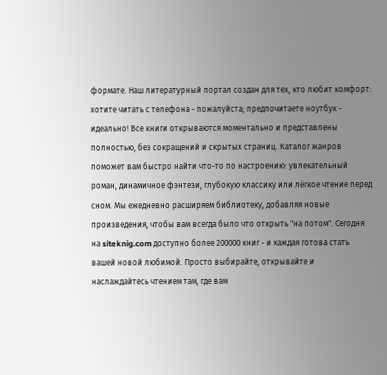формате. Наш литературный портал создан для тех, кто любит комфорт: хотите читать с телефона - пожалуйста; предпочитаете ноутбук - идеально! Все книги открываются моментально и представлены полностью, без сокращений и скрытых страниц. Каталог жанров поможет вам быстро найти что-то по настроению: увлекательный роман, динамичное фэнтези, глубокую классику или лёгкое чтение перед сном. Мы ежедневно расширяем библиотеку, добавляя новые произведения, чтобы вам всегда было что открыть "на потом". Сегодня на siteknig.com доступно более 200000 книг - и каждая готова стать вашей новой любимой. Просто выбирайте, открывайте и наслаждайтесь чтением там, где вам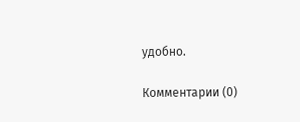удобно.

Комментарии (0)